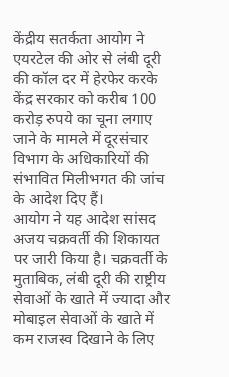केंद्रीय सतर्कता आयोग ने एयरटेल की ओर से लंबी दूरी की कॉल दर में हेरफेर करके केंद्र सरकार को करीब 100 करोड़ रुपये का चूना लगाए जाने के मामले में दूरसंचार विभाग के अधिकारियों की संभावित मिलीभगत की जांच के आदेश दिए हैं।
आयोग ने यह आदेश सांसद अजय चक्रवर्ती की शिकायत पर जारी किया है। चक्रवर्ती के मुताबिक, लंबी दूरी की राष्ट्रीय सेवाओं के खाते में ज्यादा और मोबाइल सेवाओं के खाते में कम राजस्व दिखाने के लिए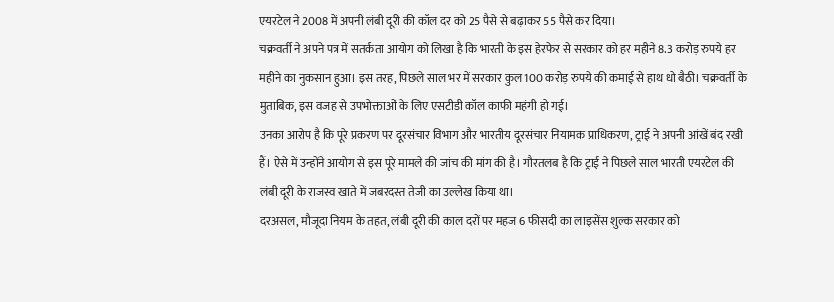एयरटेल ने 2008 में अपनी लंबी दूरी की कॉल दर को 25 पैसे से बढ़ाकर 55 पैसे कर दिया।
चक्रवर्ती ने अपने पत्र में सतर्कता आयोग को लिखा है कि भारती के इस हेरफेर से सरकार को हर महीने 8.3 करोड़ रुपये हर महीने का नुकसान हुआ। इस तरह, पिछले साल भर में सरकार कुल 100 करोड़ रुपये की कमाई से हाथ धो बैठी। चक्रवर्ती के मुताबिक, इस वजह से उपभोक्ताओं के लिए एसटीडी कॉल काफी महंगी हो गई।
उनका आरोप है कि पूरे प्रकरण पर दूरसंचार विभाग और भारतीय दूरसंचार नियामक प्राधिकरण, ट्राई ने अपनी आंखें बंद रखी हैं। ऐसे में उन्होंने आयोग से इस पूरे मामले की जांच की मांग की है। गौरतलब है कि ट्राई ने पिछले साल भारती एयरटेल की लंबी दूरी के राजस्व खाते में जबरदस्त तेजी का उल्लेख किया था।
दरअसल, मौजूदा नियम के तहत, लंबी दूरी की काल दरों पर महज 6 फीसदी का लाइसेंस शुल्क सरकार को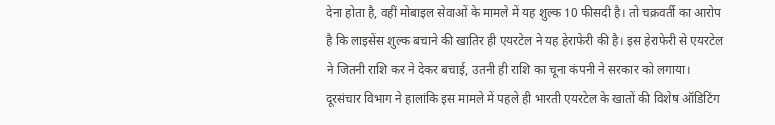देना होता है, वहीं मोबाइल सेवाओं के मामले में यह शुल्क 10 फीसदी है। तो चक्रवर्ती का आरोप है कि लाइसेंस शुल्क बचाने की खातिर ही एयरटेल ने यह हेराफेरी की है। इस हेराफेरी से एयरटेल ने जितनी राशि कर ने देकर बचाई, उतनी ही राशि का चूना कंपनी ने सरकार को लगाया।
दूरसंचार विभाग ने हालांकि इस मामले में पहले ही भारती एयरटेल के खातों की विशेष ऑडिटिंग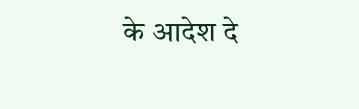के आदेश दे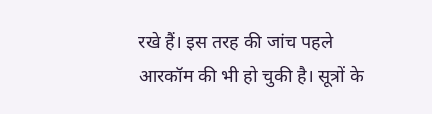रखे हैं। इस तरह की जांच पहले आरकॉम की भी हो चुकी है। सूत्रों के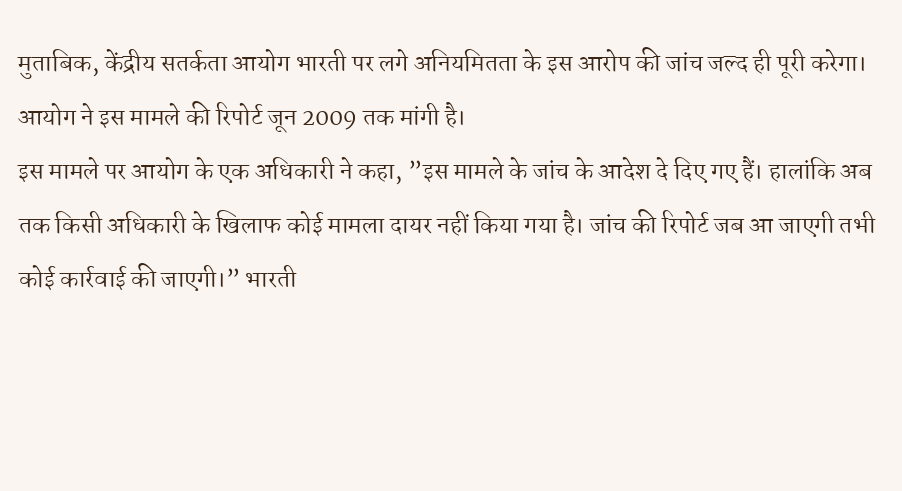मुताबिक, केंद्रीय सतर्कता आयोग भारती पर लगे अनियमितता के इस आरोप की जांच जल्द ही पूरी करेगा। आयोग ने इस मामले की रिपोर्ट जून 2009 तक मांगी है।
इस मामले पर आयोग के एक अधिकारी ने कहा, ”इस मामले के जांच के आदेश दे दिए गए हैं। हालांकि अब तक किसी अधिकारी के खिलाफ कोई मामला दायर नहीं किया गया है। जांच की रिपोर्ट जब आ जाएगी तभी कोई कार्रवाई की जाएगी।” भारती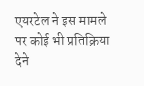एयरटेल ने इस मामले पर कोई भी प्रतिक्रिया देने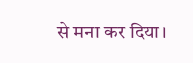से मना कर दिया।